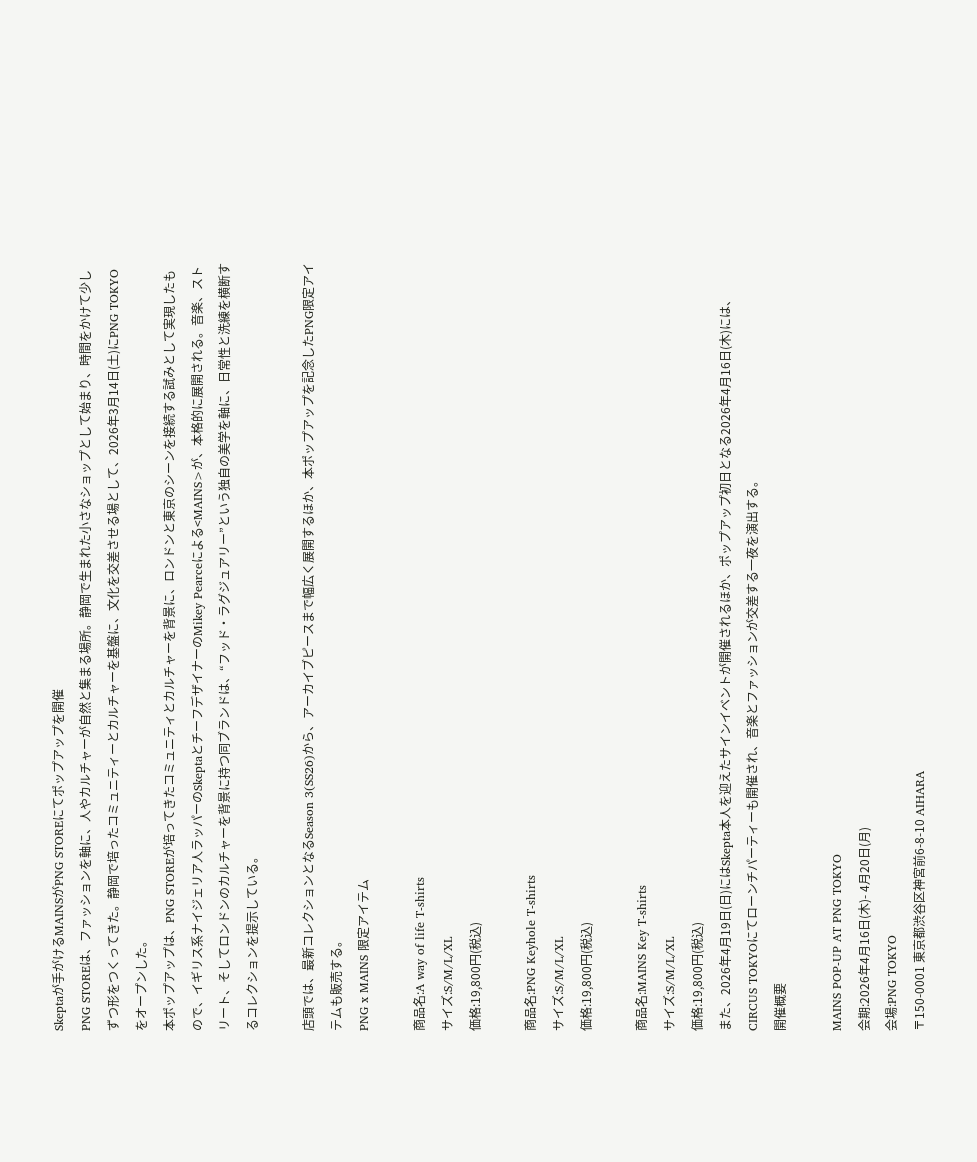Skeptaが手がけるMAINSがPNG STOREにてポップアップを開催
PNG STOREは、ファッションを軸に、人やカルチャーが自然と集まる場所。静岡で生まれた小さなショップとして始まり、時間をかけて少しずつ形をつくってきた。静岡で培ったコミュニティーとカルチャーを基盤に、文化を交差させる場として、2026年3月14日(土)にPNG TOKYOをオープンした。
本ポップアップは、PNG STOREが培ってきたコミュニティとカルチャーを背景に、ロンドンと東京のシーンを接続する試みとして実現したもので、イギリス系ナイジェリア人ラッパーのSkeptaとチーフデザイナーのMikey Pearceによる<MAINS>が、本格的に展開される。音楽、ストリート、そしてロンドンのカルチャーを背景に持つ同ブランドは、“フッド・ラグジュアリー”という独自の美学を軸に、日常性と洗練を横断するコレクションを提示している。

店頭では、最新コレクションとなるSeason 3(SS26)から、アーカイブピースまで幅広く展開するほか、本ポップアップを記念したPNG限定アイテムも販売する。
PNG x MAINS 限定アイテム

商品名:A way of life T-shirts
サイズ:S/M/L/XL
価格:19,800円(税込)

商品名:PNG Keyhole T-shirts
サイズ:S/M/L/XL
価格:19,800円(税込)

商品名:MAINS Key T-shirts
サイズ:S/M/L/XL
価格:19,800円(税込)
また、2026年4月19日(日)にはSkepta本人を迎えたサインイベントが開催されるほか、ポップアップ初日となる2026年4月16日(木)には、CIRCUS TOKYOにてローンチパーティーも開催され、音楽とファッションが交差する一夜を演出する。
開催概要

MAINS POP-UP AT PNG TOKYO
会期:2026年4月16日(木)- 4月20日(月)
会場:PNG TOKYO
〒150-0001 東京都渋谷区神宮前6-8-10 AIHARA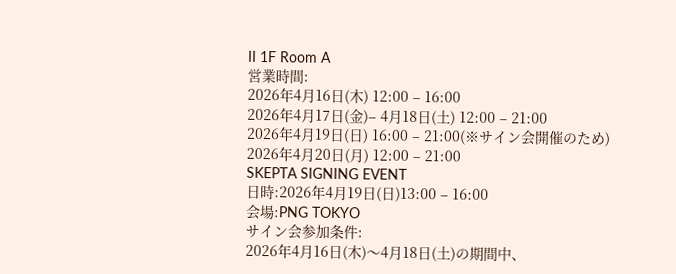II 1F Room A
営業時間:
2026年4月16日(木) 12:00 – 16:00
2026年4月17日(金)– 4月18日(土) 12:00 – 21:00
2026年4月19日(日) 16:00 – 21:00(※サイン会開催のため)
2026年4月20日(月) 12:00 – 21:00
SKEPTA SIGNING EVENT
日時:2026年4月19日(日)13:00 – 16:00
会場:PNG TOKYO
サイン会参加条件:
2026年4月16日(木)〜4月18日(土)の期間中、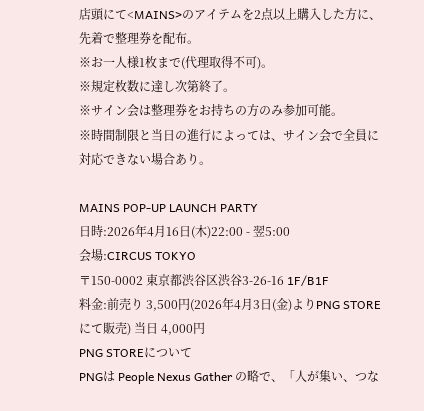店頭にて<MAINS>のアイテムを2点以上購入した方に、先着で整理券を配布。
※お一人様1枚まで(代理取得不可)。
※規定枚数に達し次第終了。
※サイン会は整理券をお持ちの方のみ参加可能。
※時間制限と当日の進行によっては、サイン会で全員に対応できない場合あり。

MAINS POP-UP LAUNCH PARTY
日時:2026年4月16日(木)22:00 - 翌5:00
会場:CIRCUS TOKYO
〒150-0002 東京都渋谷区渋谷3-26-16 1F/B1F
料金:前売り 3,500円(2026年4月3日(金)よりPNG STOREにて販売) 当日 4,000円
PNG STOREについて
PNGは People Nexus Gather の略で、「人が集い、つな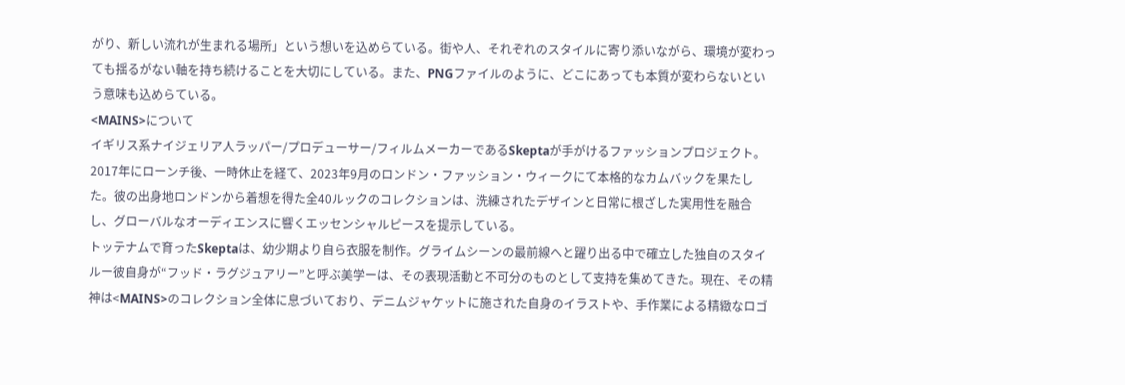がり、新しい流れが生まれる場所」という想いを込めらている。街や人、それぞれのスタイルに寄り添いながら、環境が変わっても揺るがない軸を持ち続けることを大切にしている。また、PNGファイルのように、どこにあっても本質が変わらないという意味も込めらている。
<MAINS>について
イギリス系ナイジェリア人ラッパー/プロデューサー/フィルムメーカーであるSkeptaが手がけるファッションプロジェクト。2017年にローンチ後、一時休止を経て、2023年9月のロンドン・ファッション・ウィークにて本格的なカムバックを果たした。彼の出身地ロンドンから着想を得た全40ルックのコレクションは、洗練されたデザインと日常に根ざした実用性を融合し、グローバルなオーディエンスに響くエッセンシャルピースを提示している。
トッテナムで育ったSkeptaは、幼少期より自ら衣服を制作。グライムシーンの最前線へと躍り出る中で確立した独自のスタイルー彼自身が“フッド・ラグジュアリー”と呼ぶ美学ーは、その表現活動と不可分のものとして支持を集めてきた。現在、その精神は<MAINS>のコレクション全体に息づいており、デニムジャケットに施された自身のイラストや、手作業による精緻なロゴ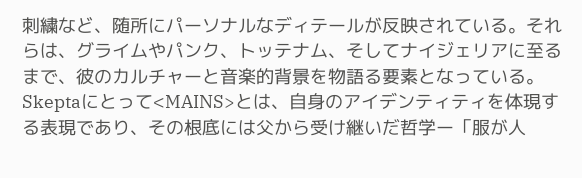刺繍など、随所にパーソナルなディテールが反映されている。それらは、グライムやパンク、トッテナム、そしてナイジェリアに至るまで、彼のカルチャーと音楽的背景を物語る要素となっている。
Skeptaにとって<MAINS>とは、自身のアイデンティティを体現する表現であり、その根底には父から受け継いだ哲学ー「服が人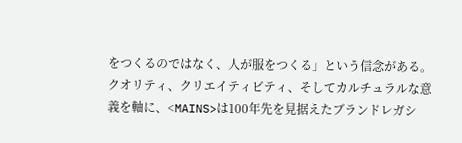をつくるのではなく、人が服をつくる」という信念がある。クオリティ、クリエイティビティ、そしてカルチュラルな意義を軸に、<MAINS>は100年先を見据えたブランドレガシ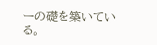ーの礎を築いている。